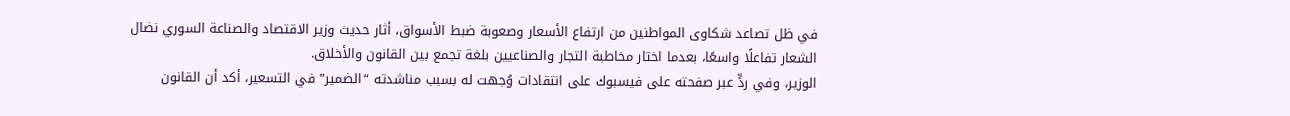في ظل تصاعد شكاوى المواطنين من ارتفاع الأسعار وصعوبة ضبط الأسواق، أثار حديث وزير الاقتصاد والصناعة السوري نضال الشعار تفاعلًا واسعًا، بعدما اختار مخاطبة التجار والصناعيين بلغة تجمع بين القانون والأخلاق.
الوزير، وفي ردٍّ عبر صفحته على فيسبوك على انتقادات وُجهت له بسبب مناشدته “الضمير” في التسعير، أكد أن القانون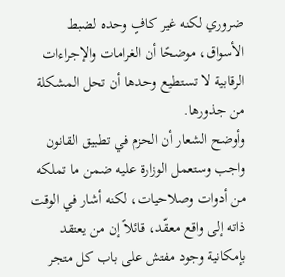ضروري لكنه غير كافٍ وحده لضبط الأسواق، موضحًا أن الغرامات والإجراءات الرقابية لا تستطيع وحدها أن تحل المشكلة من جذورها.
وأوضح الشعار أن الحزم في تطبيق القانون واجب وستعمل الوزارة عليه ضمن ما تملكه من أدوات وصلاحيات، لكنه أشار في الوقت ذاته إلى واقع معقّد، قائلاً إن من يعتقد بإمكانية وجود مفتش على باب كل متجر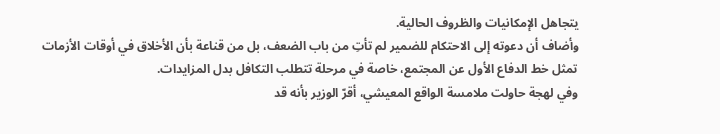يتجاهل الإمكانيات والظروف الحالية.
وأضاف أن دعوته إلى الاحتكام للضمير لم تأتِ من باب الضعف، بل من قناعة بأن الأخلاق في أوقات الأزمات تمثل خط الدفاع الأول عن المجتمع، خاصة في مرحلة تتطلب التكافل بدل المزايدات.
وفي لهجة حاولت ملامسة الواقع المعيشي، أقرّ الوزير بأنه قد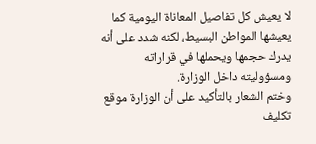لا يعيش كل تفاصيل المعاناة اليومية كما يعيشها المواطن البسيط، لكنه شدد على أنه يدرك حجمها ويحملها في قراراته ومسؤوليته داخل الوزارة.
وختم الشعار بالتأكيد على أن الوزارة موقع تكليف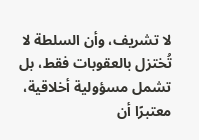لا تشريف، وأن السلطة لا تُختزل بالعقوبات فقط، بل تشمل مسؤولية أخلاقية، معتبرًا أن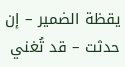يقظة الضمير – إن حدثت – قد تُغني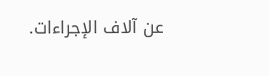عن آلاف الإجراءات.